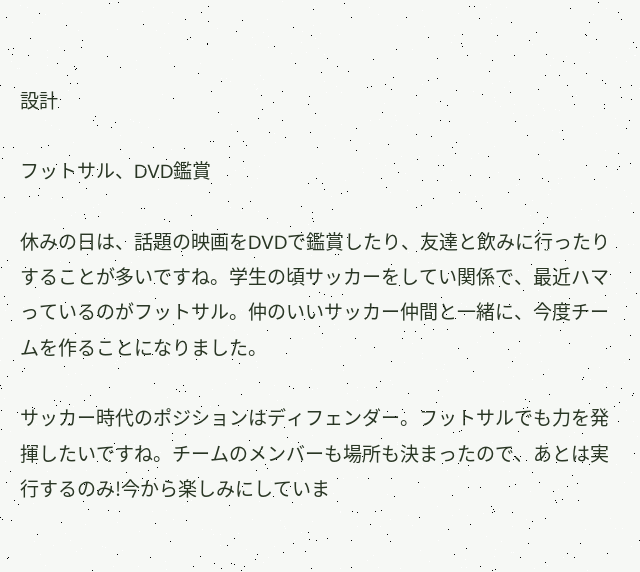設計

フットサル、DVD鑑賞

休みの日は、話題の映画をDVDで鑑賞したり、友達と飲みに行ったりすることが多いですね。学生の頃サッカーをしてい関係で、最近ハマっているのがフットサル。仲のいいサッカー仲間と一緒に、今度チームを作ることになりました。

サッカー時代のポジションはディフェンダー。フットサルでも力を発揮したいですね。チームのメンバーも場所も決まったので、あとは実行するのみ!今から楽しみにしていま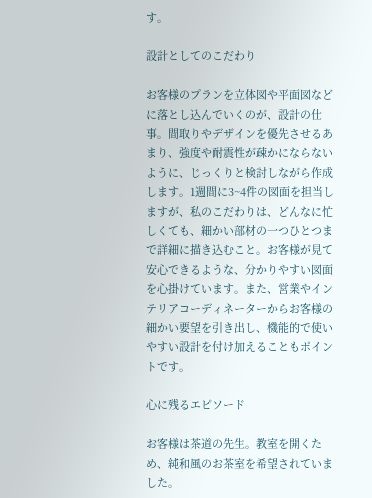す。

設計としてのこだわり

お客様のプランを立体図や平面図などに落とし込んでいくのが、設計の仕事。間取りやデザインを優先させるあまり、強度や耐震性が疎かにならないように、じっくりと検討しながら作成します。1週間に3~4件の図面を担当しますが、私のこだわりは、どんなに忙しくても、細かい部材の一つひとつまで詳細に描き込むこと。お客様が見て安心できるような、分かりやすい図面を心掛けています。また、営業やインテリアコーディネーターからお客様の細かい要望を引き出し、機能的で使いやすい設計を付け加えることもポイントです。

心に残るエピソード

お客様は茶道の先生。教室を開くため、純和風のお茶室を希望されていました。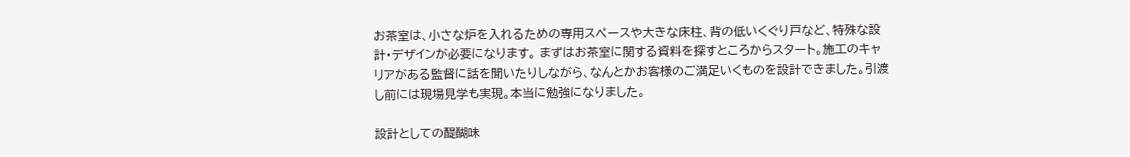お茶室は、小さな炉を入れるための専用スペースや大きな床柱、背の低いくぐり戸など、特殊な設計・デザインが必要になります。 まずはお茶室に関する資料を探すところからスタート。施工のキャリアがある監督に話を聞いたりしながら、なんとかお客様のご満足いくものを設計できました。引渡し前には現場見学も実現。本当に勉強になりました。

設計としての醍醐味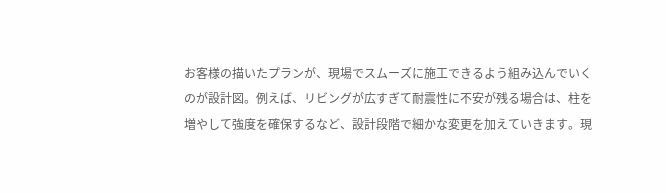お客様の描いたプランが、現場でスムーズに施工できるよう組み込んでいくのが設計図。例えば、リビングが広すぎて耐震性に不安が残る場合は、柱を増やして強度を確保するなど、設計段階で細かな変更を加えていきます。現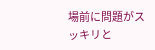場前に問題がスッキリと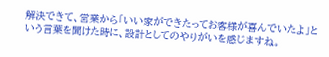解決できて、営業から「いい家ができたってお客様が喜んでいたよ」という言葉を聞けた時に、設計としてのやりがいを感じますね。